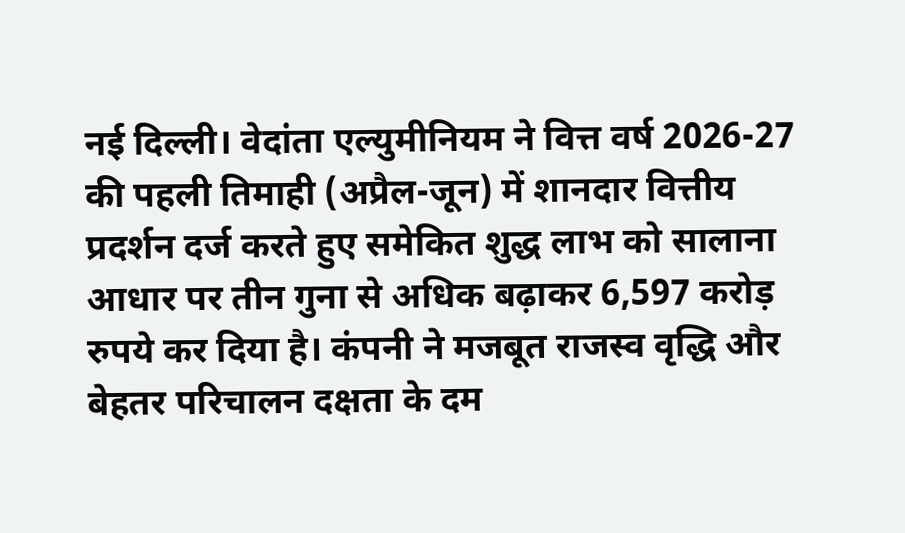नई दिल्ली। वेदांता एल्युमीनियम ने वित्त वर्ष 2026-27 की पहली तिमाही (अप्रैल-जून) में शानदार वित्तीय प्रदर्शन दर्ज करते हुए समेकित शुद्ध लाभ को सालाना आधार पर तीन गुना से अधिक बढ़ाकर 6,597 करोड़ रुपये कर दिया है। कंपनी ने मजबूत राजस्व वृद्धि और बेहतर परिचालन दक्षता के दम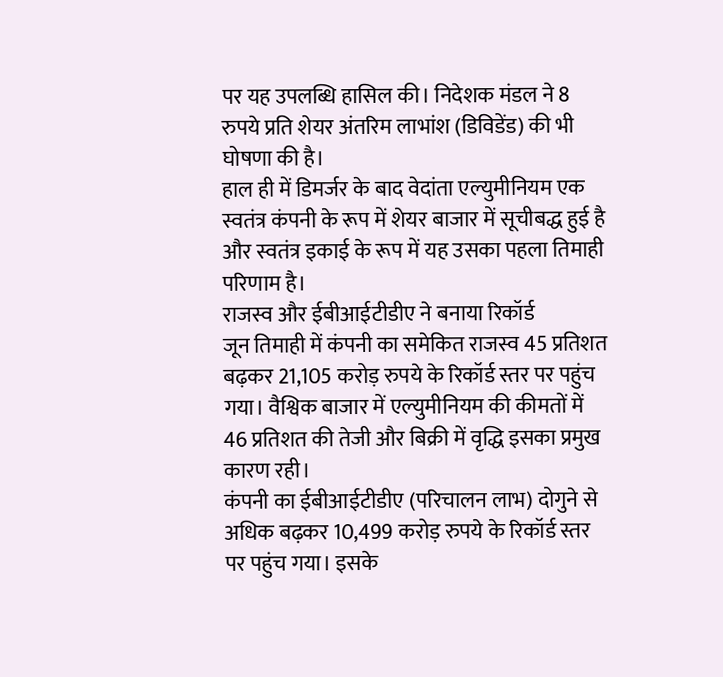पर यह उपलब्धि हासिल की। निदेशक मंडल ने 8 रुपये प्रति शेयर अंतरिम लाभांश (डिविडेंड) की भी घोषणा की है।
हाल ही में डिमर्जर के बाद वेदांता एल्युमीनियम एक स्वतंत्र कंपनी के रूप में शेयर बाजार में सूचीबद्ध हुई है और स्वतंत्र इकाई के रूप में यह उसका पहला तिमाही परिणाम है।
राजस्व और ईबीआईटीडीए ने बनाया रिकॉर्ड
जून तिमाही में कंपनी का समेकित राजस्व 45 प्रतिशत बढ़कर 21,105 करोड़ रुपये के रिकॉर्ड स्तर पर पहुंच गया। वैश्विक बाजार में एल्युमीनियम की कीमतों में 46 प्रतिशत की तेजी और बिक्री में वृद्धि इसका प्रमुख कारण रही।
कंपनी का ईबीआईटीडीए (परिचालन लाभ) दोगुने से अधिक बढ़कर 10,499 करोड़ रुपये के रिकॉर्ड स्तर पर पहुंच गया। इसके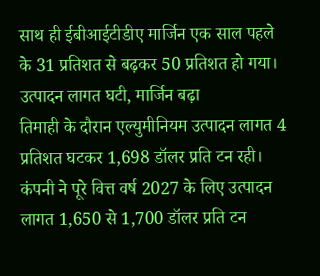साथ ही ईबीआईटीडीए मार्जिन एक साल पहले के 31 प्रतिशत से बढ़कर 50 प्रतिशत हो गया।
उत्पादन लागत घटी, मार्जिन बढ़ा
तिमाही के दौरान एल्युमीनियम उत्पादन लागत 4 प्रतिशत घटकर 1,698 डॉलर प्रति टन रही। कंपनी ने पूरे वित्त वर्ष 2027 के लिए उत्पादन लागत 1,650 से 1,700 डॉलर प्रति टन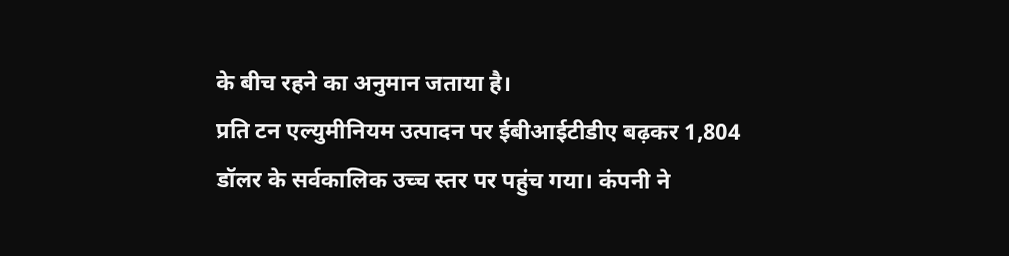के बीच रहने का अनुमान जताया है।
प्रति टन एल्युमीनियम उत्पादन पर ईबीआईटीडीए बढ़कर 1,804 डॉलर के सर्वकालिक उच्च स्तर पर पहुंच गया। कंपनी ने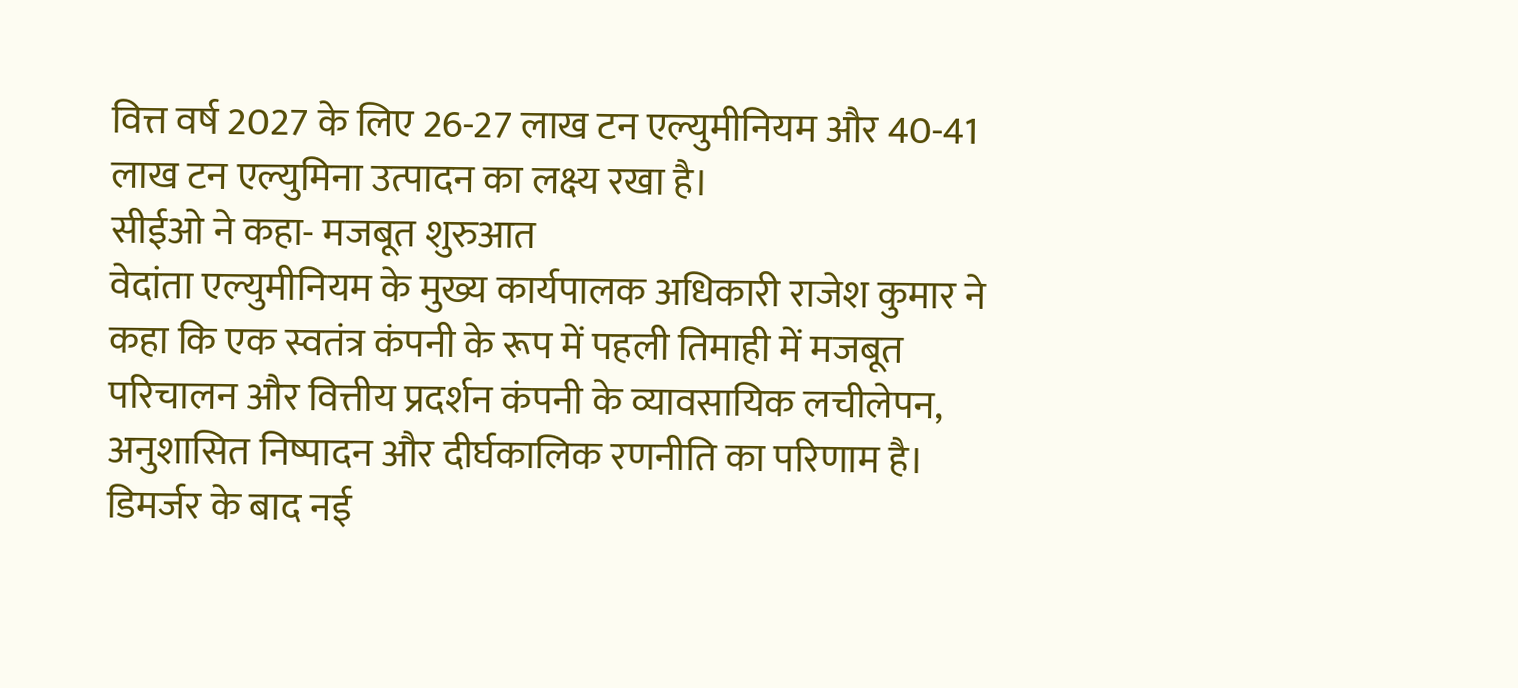वित्त वर्ष 2027 के लिए 26-27 लाख टन एल्युमीनियम और 40-41 लाख टन एल्युमिना उत्पादन का लक्ष्य रखा है।
सीईओ ने कहा- मजबूत शुरुआत
वेदांता एल्युमीनियम के मुख्य कार्यपालक अधिकारी राजेश कुमार ने कहा कि एक स्वतंत्र कंपनी के रूप में पहली तिमाही में मजबूत परिचालन और वित्तीय प्रदर्शन कंपनी के व्यावसायिक लचीलेपन, अनुशासित निष्पादन और दीर्घकालिक रणनीति का परिणाम है।
डिमर्जर के बाद नई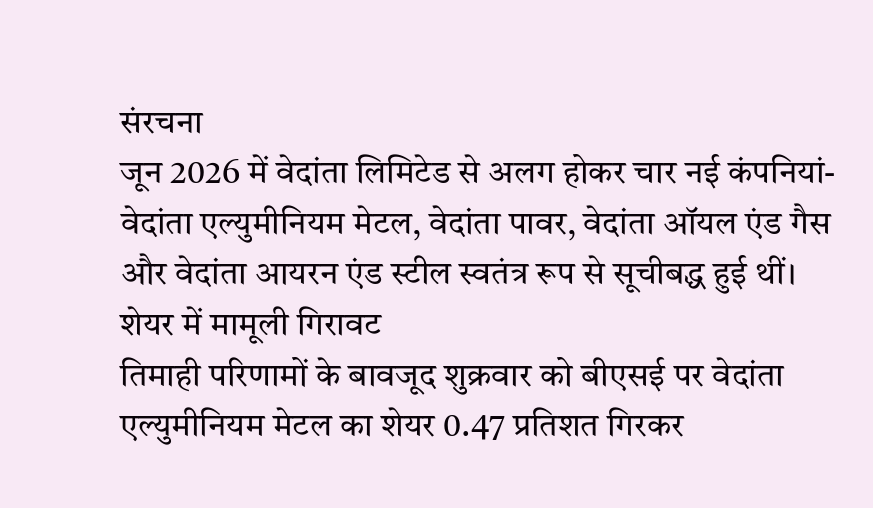संरचना
जून 2026 में वेदांता लिमिटेड से अलग होकर चार नई कंपनियां- वेदांता एल्युमीनियम मेटल, वेदांता पावर, वेदांता ऑयल एंड गैस और वेदांता आयरन एंड स्टील स्वतंत्र रूप से सूचीबद्ध हुई थीं।
शेयर में मामूली गिरावट
तिमाही परिणामों के बावजूद शुक्रवार को बीएसई पर वेदांता एल्युमीनियम मेटल का शेयर 0.47 प्रतिशत गिरकर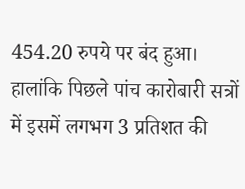454.20 रुपये पर बंद हुआ। हालांकि पिछले पांच कारोबारी सत्रों में इसमें लगभग 3 प्रतिशत की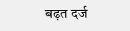बढ़त दर्ज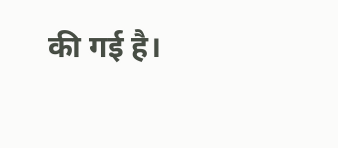की गई है।